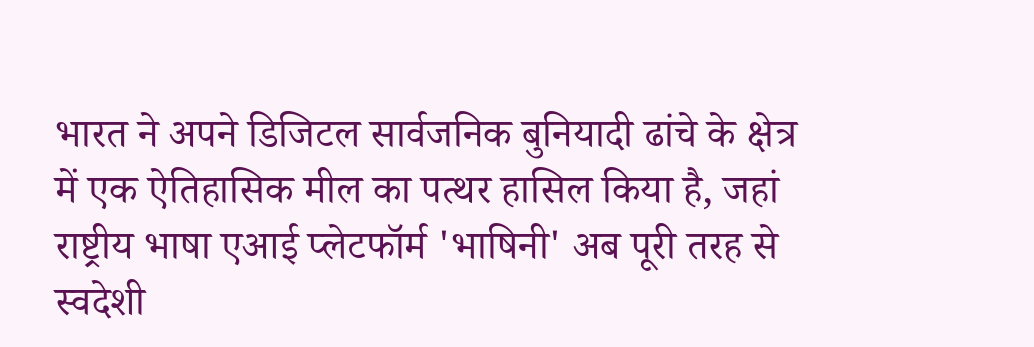भारत ने अपने डिजिटल सार्वजनिक बुनियादी ढांचे के क्षेत्र में एक ऐतिहासिक मील का पत्थर हासिल किया है, जहां राष्ट्रीय भाषा एआई प्लेटफॉर्म 'भाषिनी' अब पूरी तरह से स्वदेशी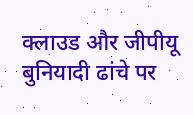क्लाउड और जीपीयू बुनियादी ढांचे पर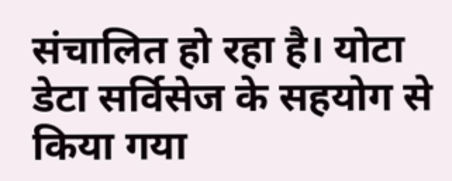संचालित हो रहा है। योटा डेटा सर्विसेज के सहयोग से किया गया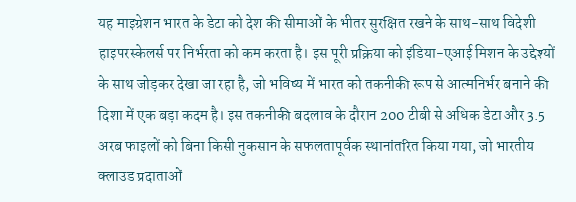यह माइग्रेशन भारत के डेटा को देश की सीमाओं के भीतर सुरक्षित रखने के साथ-साथ विदेशी हाइपरस्केलर्स पर निर्भरता को कम करता है। इस पूरी प्रक्रिया को इंडिया-एआई मिशन के उद्देश्यों के साथ जोड़कर देखा जा रहा है, जो भविष्य में भारत को तकनीकी रूप से आत्मनिर्भर बनाने की दिशा में एक बड़ा कदम है। इस तकनीकी बदलाव के दौरान 200 टीबी से अधिक डेटा और 3.5 अरब फाइलों को बिना किसी नुकसान के सफलतापूर्वक स्थानांतरित किया गया, जो भारतीय क्लाउड प्रदाताओं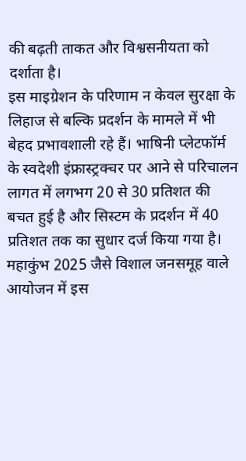की बढ़ती ताकत और विश्वसनीयता को दर्शाता है।
इस माइग्रेशन के परिणाम न केवल सुरक्षा के लिहाज से बल्कि प्रदर्शन के मामले में भी बेहद प्रभावशाली रहे हैं। भाषिनी प्लेटफॉर्म के स्वदेशी इंफ्रास्ट्रक्चर पर आने से परिचालन लागत में लगभग 20 से 30 प्रतिशत की बचत हुई है और सिस्टम के प्रदर्शन में 40 प्रतिशत तक का सुधार दर्ज किया गया है। महाकुंभ 2025 जैसे विशाल जनसमूह वाले आयोजन में इस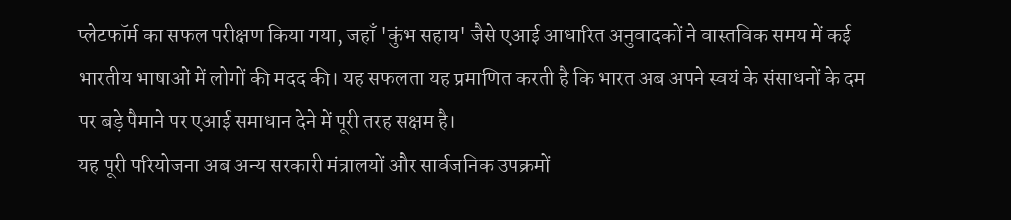प्लेटफॉर्म का सफल परीक्षण किया गया, जहाँ 'कुंभ सहाय' जैसे एआई आधारित अनुवादकों ने वास्तविक समय में कई भारतीय भाषाओं में लोगों की मदद की। यह सफलता यह प्रमाणित करती है कि भारत अब अपने स्वयं के संसाधनों के दम पर बड़े पैमाने पर एआई समाधान देने में पूरी तरह सक्षम है।
यह पूरी परियोजना अब अन्य सरकारी मंत्रालयों और सार्वजनिक उपक्रमों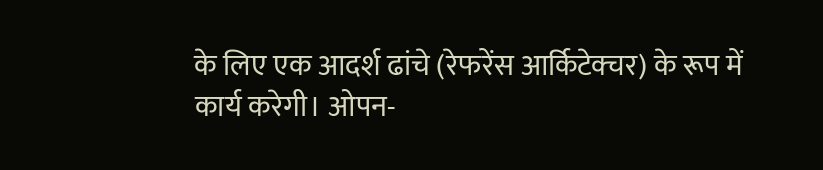के लिए एक आदर्श ढांचे (रेफरेंस आर्किटेक्चर) के रूप में कार्य करेगी। ओपन-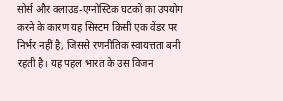सोर्स और क्लाउड-एग्नोस्टिक घटकों का उपयोग करने के कारण यह सिस्टम किसी एक वेंडर पर निर्भर नहीं है, जिससे रणनीतिक स्वायत्तता बनी रहती है। यह पहल भारत के उस विजन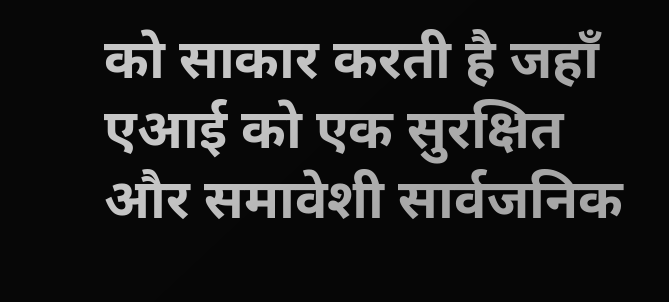को साकार करती है जहाँ एआई को एक सुरक्षित और समावेशी सार्वजनिक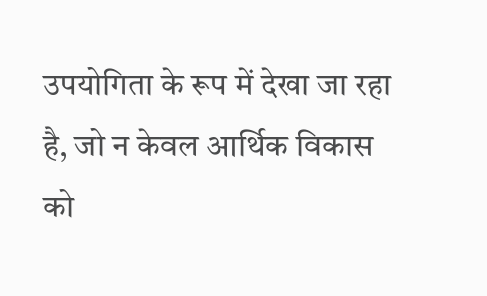उपयोगिता के रूप में देखा जा रहा है, जो न केवल आर्थिक विकास को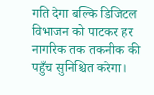गति देगा बल्कि डिजिटल विभाजन को पाटकर हर नागरिक तक तकनीक की पहुँच सुनिश्चित करेगा।